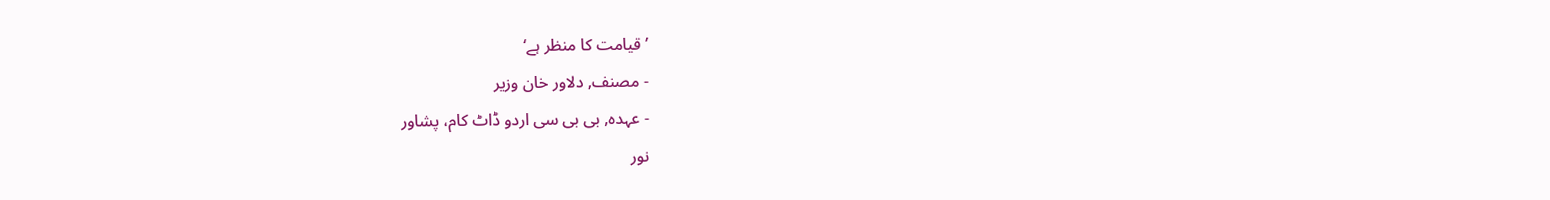’قیامت کا منظر ہے‘
- مصنف, دلاور خان وزیر
- عہدہ, بی بی سی اردو ڈاٹ کام، پشاور
نور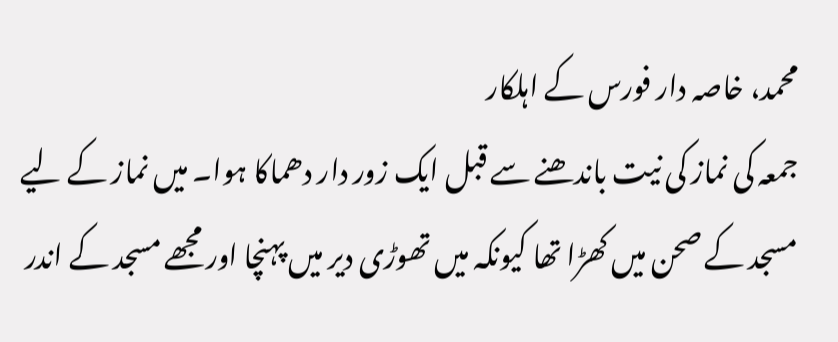محمد، خاصہ دار فورس کے اہلکار
جمعہ کی نماز کی نیت باندھنے سے قبل ایک زور دار دھماکا ہوا۔ میں نماز کے لیے مسجد کے صحن میں کھڑا تھا کیونکہ میں تھوڑی دیر میں پہنچا اور مجھے مسجد کے اندر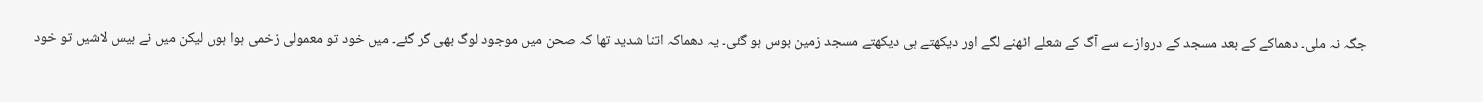جگہ نہ ملی۔ دھماکے کے بعد مسجد کے دروازے سے آگ کے شعلے اٹھنے لگے اور دیکھتے ہی دیکھتے مسجد زمین بوس ہو گئی۔ یہ دھماکہ اتنا شدید تھا کہ صحن میں موجود لوگ بھی گر گئے۔ میں خود تو معمولی زخمی ہوا ہوں لیکن میں نے بیس لاشیں تو خود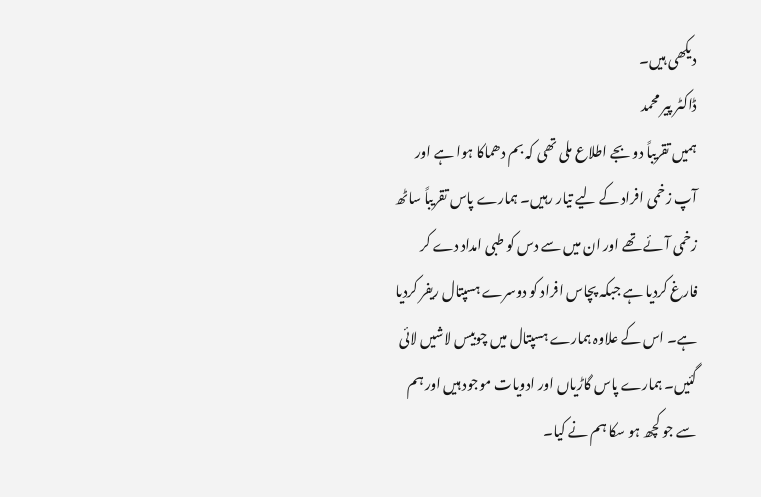دیکھی ہیں۔
ڈاکٹر پیر محمد
ہمیں تقریباً دو بجے اطلاع ملی تھی کہ بم دھماکا ہوا ہے اور آپ زخمی افراد کے لیے تیار رہیں۔ ہمارے پاس تقریباً ساٹھ زخمی آئے تھے اور ان میں سے دس کو طبی امداد دے کر فارغ کردیا ہے جبکہ پچاس افراد کو دوسرے ہسپتال ریفر کردیا ہے۔ اس کے علاوہ ہمارے ہسپتال میں چوبیس لاشیں لائی گئیں۔ ہمارے پاس گاڑیاں اور ادویات موجود ہیں اور ہم سے جو کچھ ہو سکا ہم نے کیا۔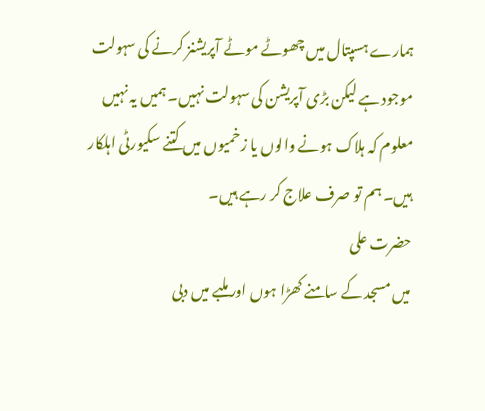ہمارے ہسپتال میں چھوٹے موٹے آپریشنز کرنے کی سہولت موجود ہے لیکن بڑی آپریشن کی سہولت نہیں۔ ہمیں یہ نہیں معلوم کہ ہلاک ہونے والوں یا زخمیوں میں کتنے سکیورٹی اہلکار ہیں۔ ہم تو صرف علاج کر رہے ہیں۔
حضرت علی
میں مسجد کے سامنے کھڑا ہوں اور ملبے میں دبی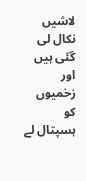لاشیں نکال لی گئی ہیں اور زخمیوں کو ہسپتال لے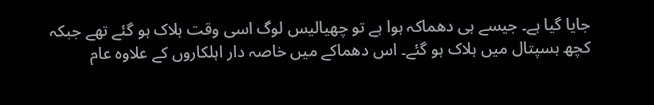جایا گیا ہے۔ جیسے ہی دھماکہ ہوا ہے تو چھیالیس لوگ اسی وقت ہلاک ہو گئے تھے جبکہ کچھ ہسپتال میں ہلاک ہو گئے۔ اس دھماکے میں خاصہ دار اہلکاروں کے علاوہ عام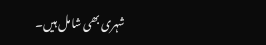شہری بھی شامل ہیں۔